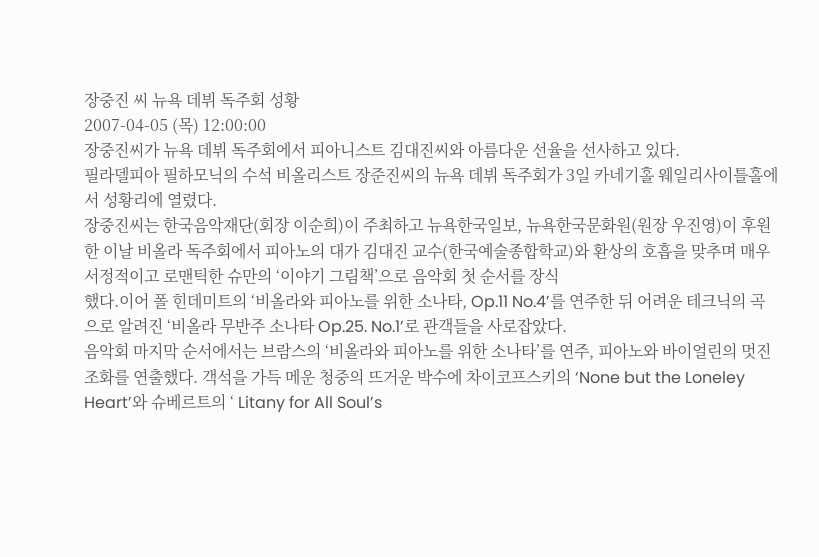장중진 씨 뉴욕 데뷔 독주회 성황
2007-04-05 (목) 12:00:00
장중진씨가 뉴욕 데뷔 독주회에서 피아니스트 김대진씨와 아름다운 선율을 선사하고 있다.
필라델피아 필하모닉의 수석 비올리스트 장준진씨의 뉴욕 데뷔 독주회가 3일 카네기홀 웨일리사이틀홀에서 성황리에 열렸다.
장중진씨는 한국음악재단(회장 이순희)이 주최하고 뉴욕한국일보, 뉴욕한국문화원(원장 우진영)이 후원한 이날 비올라 독주회에서 피아노의 대가 김대진 교수(한국예술종합학교)와 환상의 호흡을 맞추며 매우 서정적이고 로맨틱한 슈만의 ‘이야기 그림책’으로 음악회 첫 순서를 장식
했다.이어 폴 힌데미트의 ‘비올라와 피아노를 위한 소나타, Op.11 No.4’를 연주한 뒤 어려운 테크닉의 곡으로 알려진 ‘비올라 무반주 소나타 Op.25. No.1’로 관객들을 사로잡았다.
음악회 마지막 순서에서는 브람스의 ‘비올라와 피아노를 위한 소나타’를 연주, 피아노와 바이얼린의 멋진 조화를 연출했다. 객석을 가득 메운 청중의 뜨거운 박수에 차이코프스키의 ‘None but the Loneley Heart’와 슈베르트의 ‘ Litany for All Soul’s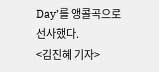Day’를 앵콜곡으로 선사했다.
<김진혜 기자>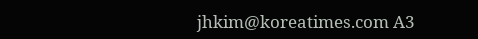jhkim@koreatimes.com A3